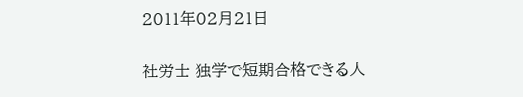2011年02月21日

社労士 独学で短期合格できる人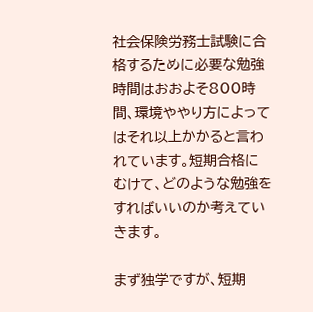社会保険労務士試験に合格するために必要な勉強時間はおおよそ800時間、環境ややり方によってはそれ以上かかると言われています。短期合格にむけて、どのような勉強をすればいいのか考えていきます。

まず独学ですが、短期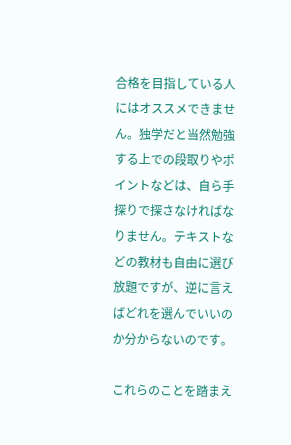合格を目指している人にはオススメできません。独学だと当然勉強する上での段取りやポイントなどは、自ら手探りで探さなければなりません。テキストなどの教材も自由に選び放題ですが、逆に言えばどれを選んでいいのか分からないのです。

これらのことを踏まえ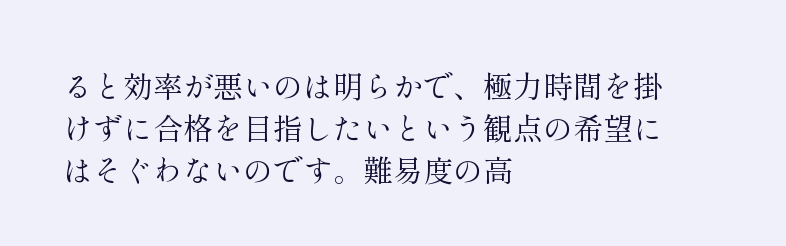ると効率が悪いのは明らかで、極力時間を掛けずに合格を目指したいという観点の希望にはそぐわないのです。難易度の高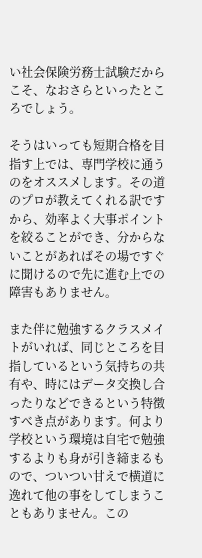い社会保険労務士試験だからこそ、なおさらといったところでしょう。

そうはいっても短期合格を目指す上では、専門学校に通うのをオススメします。その道のプロが教えてくれる訳ですから、効率よく大事ポイントを絞ることができ、分からないことがあればその場ですぐに聞けるので先に進む上での障害もありません。

また伴に勉強するクラスメイトがいれば、同じところを目指しているという気持ちの共有や、時にはデータ交換し合ったりなどできるという特徴すべき点があります。何より学校という環境は自宅で勉強するよりも身が引き締まるもので、ついつい甘えで横道に逸れて他の事をしてしまうこともありません。この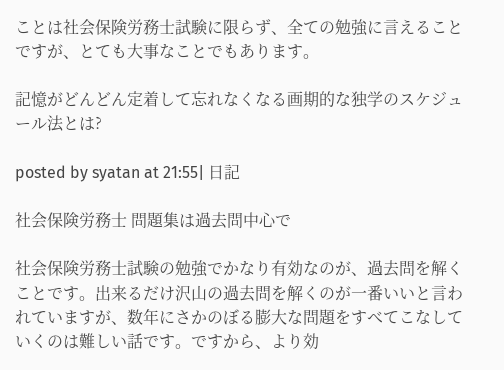ことは社会保険労務士試験に限らず、全ての勉強に言えることですが、とても大事なことでもあります。

記憶がどんどん定着して忘れなくなる画期的な独学のスケジュール法とは?

posted by syatan at 21:55| 日記

社会保険労務士 問題集は過去問中心で

社会保険労務士試験の勉強でかなり有効なのが、過去問を解くことです。出来るだけ沢山の過去問を解くのが一番いいと言われていますが、数年にさかのぼる膨大な問題をすべてこなしていくのは難しい話です。ですから、より効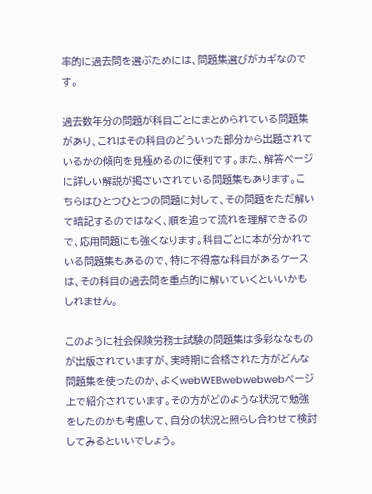率的に過去問を選ぶためには、問題集選びがカギなのです。

過去数年分の問題が科目ごとにまとめられている問題集があり、これはその科目のどういった部分から出題されているかの傾向を見極めるのに便利です。また、解答ページに詳しい解説が掲さいされている問題集もあります。こちらはひとつひとつの問題に対して、その問題をただ解いて暗記するのではなく、順を追って流れを理解できるので、応用問題にも強くなります。科目ごとに本が分かれている問題集もあるので、特に不得意な科目があるケースは、その科目の過去問を重点的に解いていくといいかもしれません。

このように社会保険労務士試験の問題集は多彩ななものが出版されていますが、実時期に合格された方がどんな問題集を使ったのか、よくwebWEBwebwebwebページ上で紹介されています。その方がどのような状況で勉強をしたのかも考慮して、自分の状況と照らし合わせて検討してみるといいでしょう。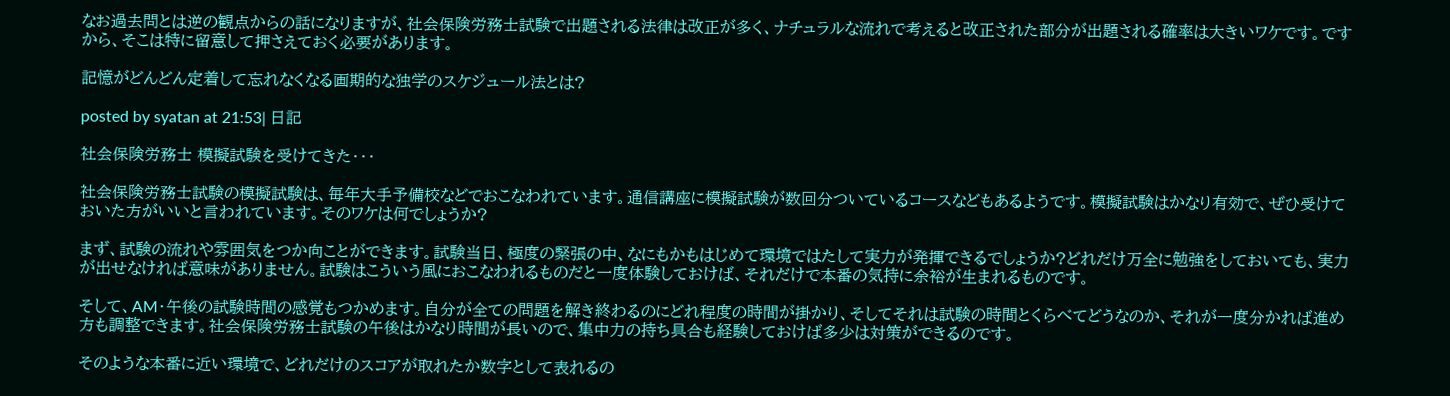なお過去問とは逆の観点からの話になりますが、社会保険労務士試験で出題される法律は改正が多く、ナチュラルな流れで考えると改正された部分が出題される確率は大きいワケです。ですから、そこは特に留意して押さえておく必要があります。

記憶がどんどん定着して忘れなくなる画期的な独学のスケジュール法とは?

posted by syatan at 21:53| 日記

社会保険労務士 模擬試験を受けてきた・・・

社会保険労務士試験の模擬試験は、毎年大手予備校などでおこなわれています。通信講座に模擬試験が数回分ついているコースなどもあるようです。模擬試験はかなり有効で、ぜひ受けておいた方がいいと言われています。そのワケは何でしょうか?

まず、試験の流れや雰囲気をつか向ことができます。試験当日、極度の緊張の中、なにもかもはじめて環境ではたして実力が発揮できるでしょうか?どれだけ万全に勉強をしておいても、実力が出せなければ意味がありません。試験はこういう風におこなわれるものだと一度体験しておけば、それだけで本番の気持に余裕が生まれるものです。

そして、AM・午後の試験時間の感覚もつかめます。自分が全ての問題を解き終わるのにどれ程度の時間が掛かり、そしてそれは試験の時間とくらべてどうなのか、それが一度分かれば進め方も調整できます。社会保険労務士試験の午後はかなり時間が長いので、集中力の持ち具合も経験しておけば多少は対策ができるのです。

そのような本番に近い環境で、どれだけのスコアが取れたか数字として表れるの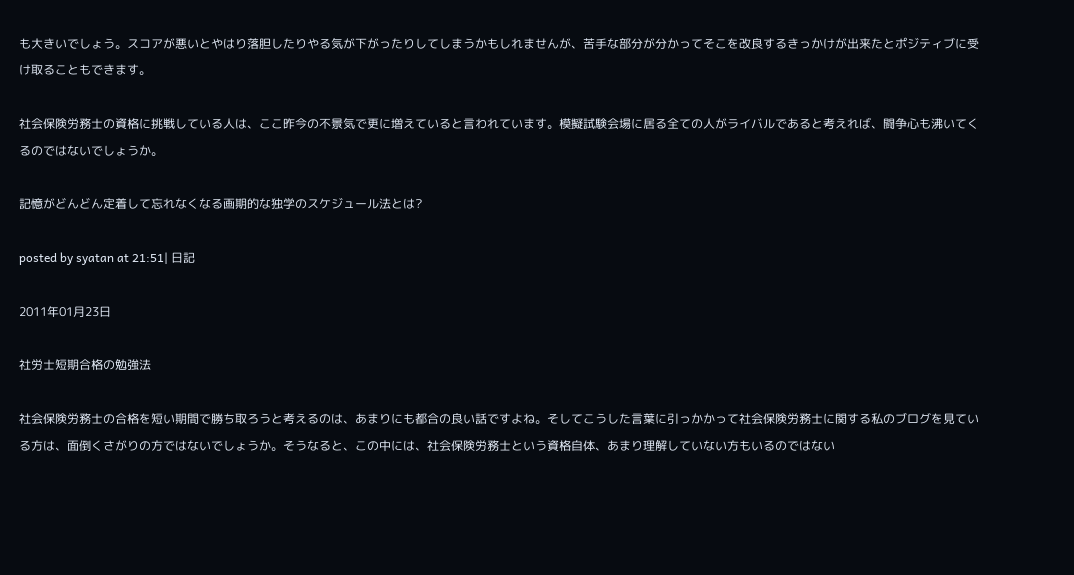も大きいでしょう。スコアが悪いとやはり落胆したりやる気が下がったりしてしまうかもしれませんが、苦手な部分が分かってそこを改良するきっかけが出来たとポジティブに受け取ることもできます。

社会保険労務士の資格に挑戦している人は、ここ昨今の不景気で更に増えていると言われています。模擬試験会場に居る全ての人がライバルであると考えれば、闘争心も沸いてくるのではないでしょうか。

記憶がどんどん定着して忘れなくなる画期的な独学のスケジュール法とは?

posted by syatan at 21:51| 日記

2011年01月23日

社労士短期合格の勉強法

社会保険労務士の合格を短い期間で勝ち取ろうと考えるのは、あまりにも都合の良い話ですよね。そしてこうした言葉に引っかかって社会保険労務士に関する私のブログを見ている方は、面倒くさがりの方ではないでしょうか。そうなると、この中には、社会保険労務士という資格自体、あまり理解していない方もいるのではない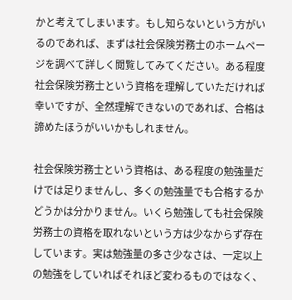かと考えてしまいます。もし知らないという方がいるのであれば、まずは社会保険労務士のホームページを調べて詳しく閲覧してみてください。ある程度社会保険労務士という資格を理解していただければ幸いですが、全然理解できないのであれば、合格は諦めたほうがいいかもしれません。

社会保険労務士という資格は、ある程度の勉強量だけでは足りませんし、多くの勉強量でも合格するかどうかは分かりません。いくら勉強しても社会保険労務士の資格を取れないという方は少なからず存在しています。実は勉強量の多さ少なさは、一定以上の勉強をしていればそれほど変わるものではなく、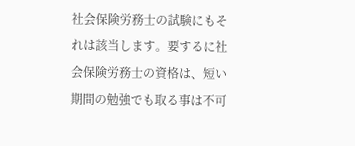社会保険労務士の試験にもそれは該当します。要するに社会保険労務士の資格は、短い期間の勉強でも取る事は不可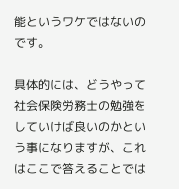能というワケではないのです。

具体的には、どうやって社会保険労務士の勉強をしていけば良いのかという事になりますが、これはここで答えることでは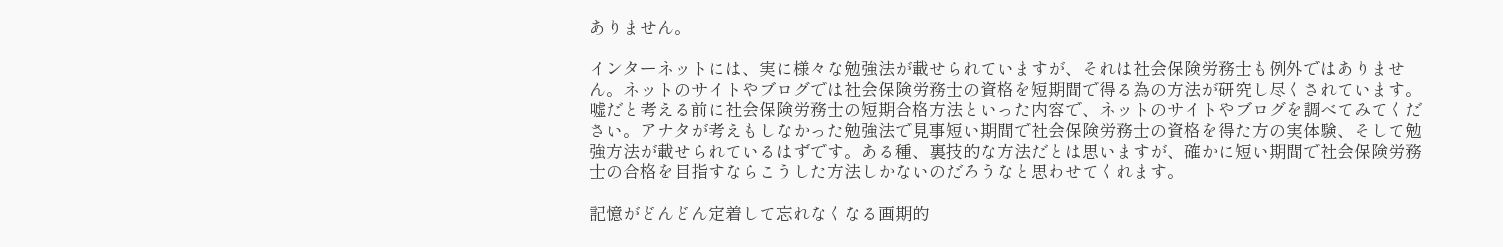ありません。

インターネットには、実に様々な勉強法が載せられていますが、それは社会保険労務士も例外ではありません。ネットのサイトやブログでは社会保険労務士の資格を短期間で得る為の方法が研究し尽くされています。嘘だと考える前に社会保険労務士の短期合格方法といった内容で、ネットのサイトやブログを調べてみてください。アナタが考えもしなかった勉強法で見事短い期間で社会保険労務士の資格を得た方の実体験、そして勉強方法が載せられているはずです。ある種、裏技的な方法だとは思いますが、確かに短い期間で社会保険労務士の合格を目指すならこうした方法しかないのだろうなと思わせてくれます。

記憶がどんどん定着して忘れなくなる画期的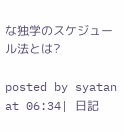な独学のスケジュール法とは?

posted by syatan at 06:34| 日記